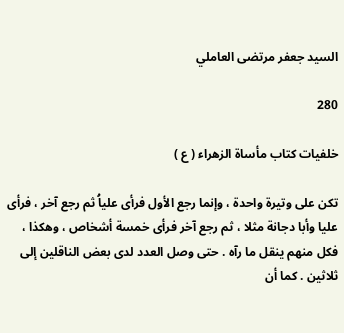السيد جعفر مرتضى العاملي

280

خلفيات كتاب مأساة الزهراء ( ع )

تكن على وتيرة واحدة ، وإنما رجع الأول فرأى علياُ ثم رجع آخر ، فرأى عليا وأبا دجانة مثلا ، ثم رجع آخر فرأى خمسة أشخاص ، وهكذا ، فكل منهم ينقل ما رآه . حتى وصل العدد لدى بعض الناقلين إلى ثلاثين . كما أن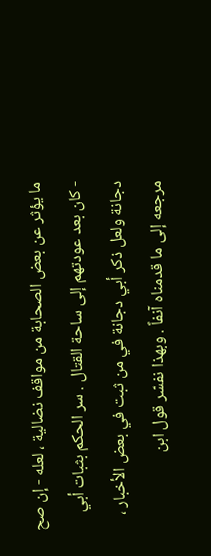ما يؤثر عن بعض الصحابة من مواقف نضالية ، لعله - إن صح - كان بعد عودتهم إلى ساحة القتال . سر الحكم بثبات أبي دجانة ولعل ذكر أبي دجانة في من ثبت في بعض الأخبار ، مرجعه إلى ما قدمناه آنفاً . وبهذا نفسّر قول ابن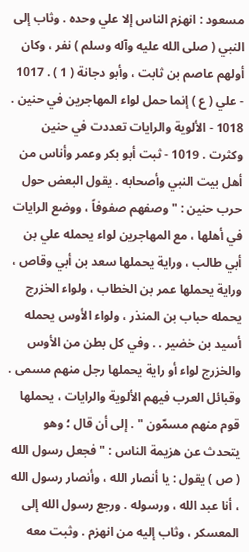مسعود : انهزم الناس إلا علي وحده . وثاب إلى النبي ( صلى الله عليه وآله وسلم ) نفر ، وكان أولهم عاصم بن ثابت ، وأبو دجانة ( 1 ) . 1017 - علي ( ع ) إنما حمل لواء المهاجرين في حنين . 1018 - الألوية والرايات تعددت في حنين وكثرت . 1019 - ثبت أبو بكر وعمر وأناس من أهل بيت النبي وأصحابه . يقول البعض حول حرب حنين : " وصفهم صفوفاً ، ووضع الرايات في أهلها ، مع المهاجرين لواء يحمله علي بن أبي طالب ، وراية يحملها سعد بن أبي وقاص ، وراية يحملها عمر بن الخطاب ، ولواء الخزرج يحمله حباب بن المنذر ، ولواء الأوس يحمله أسيد بن خضير . . وفي كل بطن من الأوس والخزرج لواء أو راية يحملها رجل منهم مسمى . وقبائل العرب فيهم الألوية والرايات ، يحملها قوم منهم مسمّون " . إلى أن قال ؛ وهو يتحدث عن هزيمة الناس : " فجعل رسول الله ( ص ) يقول : يا أنصار الله ، وأنصار رسول الله ، أنا عبد الله ، ورسوله . ورجع رسول الله إلى المعسكر ، وثاب إليه من انهزم . وثبت معه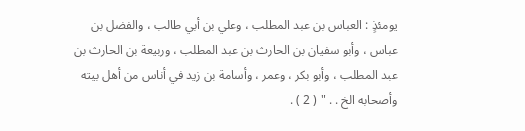يومئذٍ : العباس بن عبد المطلب ، وعلي بن أبي طالب ، والفضل بن عباس ، وأبو سفيان بن الحارث بن عبد المطلب ، وربيعة بن الحارث بن عبد المطلب ، وأبو بكر ، وعمر ، وأسامة بن زيد في أناس من أهل بيته وأصحابه الخ . . " ( 2 ) .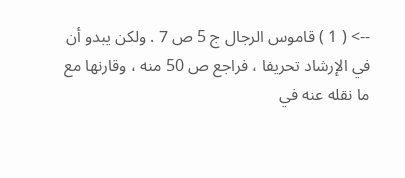--> ( 1 ) قاموس الرجال ج 5 ص 7 . ولكن يبدو أن في الإرشاد تحريفا ، فراجع ص 50 منه ، وقارنها مع ما نقله عنه في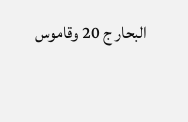البحار ج 20 وقاموس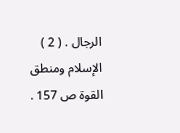الرجال . ( 2 ) الإسلام ومنطق القوة ص 157 .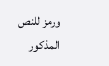ورمز للنص المذكور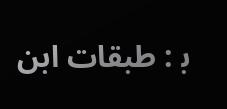ب‍ : طبقات ابن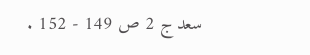سعد ج 2 ص 149 - 152 .